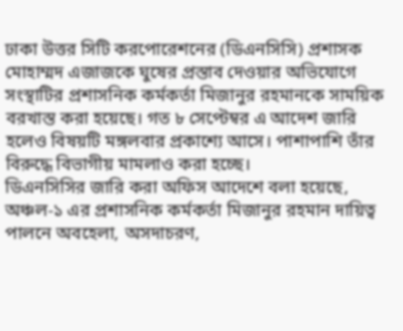ঢাকা উত্তর সিটি করপোরেশনের (ডিএনসিসি) প্রশাসক মোহাম্মদ এজাজকে ঘুষের প্রস্তাব দেওয়ার অভিযোগে সংস্থাটির প্রশাসনিক কর্মকর্তা মিজানুর রহমানকে সাময়িক বরখাস্ত করা হয়েছে। গত ৮ সেপ্টেম্বর এ আদেশ জারি হলেও বিষয়টি মঙ্গলবার প্রকাশ্যে আসে। পাশাপাশি তাঁর বিরুদ্ধে বিভাগীয় মামলাও করা হচ্ছে।
ডিএনসিসির জারি করা অফিস আদেশে বলা হয়েছে, অঞ্চল-১ এর প্রশাসনিক কর্মকর্তা মিজানুর রহমান দায়িত্ব পালনে অবহেলা, অসদাচরণ,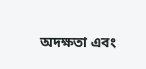অদক্ষতা এবং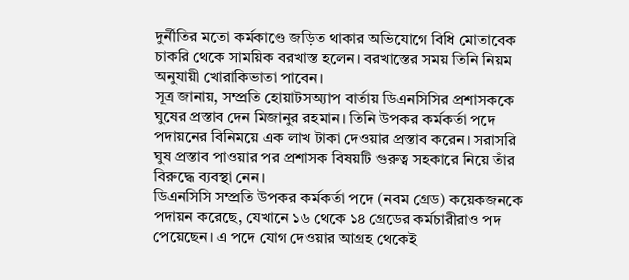দুর্নীতির মতো কর্মকাণ্ডে জড়িত থাকার অভিযোগে বিধি মোতাবেক চাকরি থেকে সাময়িক বরখাস্ত হলেন। বরখাস্তের সময় তিনি নিয়ম অনুযায়ী খোরাকিভাতা পাবেন।
সূত্র জানায়, সম্প্রতি হোয়াটসঅ্যাপ বার্তায় ডিএনসিসির প্রশাসককে ঘুষের প্রস্তাব দেন মিজানুর রহমান। তিনি উপকর কর্মকর্তা পদে পদায়নের বিনিময়ে এক লাখ টাকা দেওয়ার প্রস্তাব করেন। সরাসরি ঘুষ প্রস্তাব পাওয়ার পর প্রশাসক বিষয়টি গুরুত্ব সহকারে নিয়ে তাঁর বিরুদ্ধে ব্যবস্থা নেন।
ডিএনসিসি সম্প্রতি উপকর কর্মকর্তা পদে (নবম গ্রেড) কয়েকজনকে পদায়ন করেছে, যেখানে ১৬ থেকে ১৪ গ্রেডের কর্মচারীরাও পদ পেয়েছেন। এ পদে যোগ দেওয়ার আগ্রহ থেকেই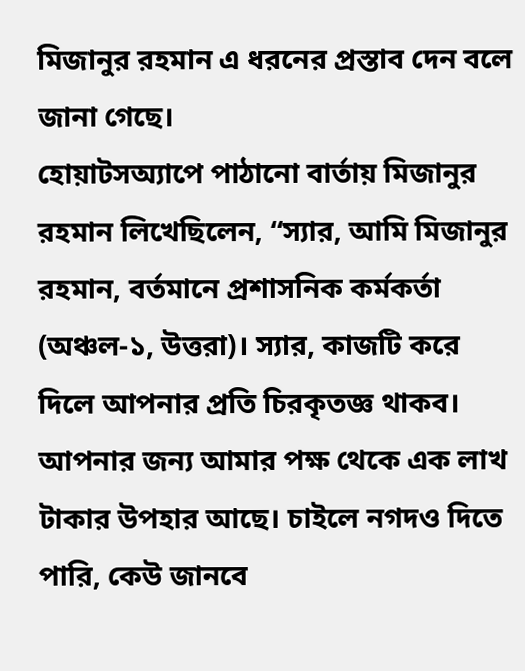মিজানুর রহমান এ ধরনের প্রস্তাব দেন বলে জানা গেছে।
হোয়াটসঅ্যাপে পাঠানো বার্তায় মিজানুর রহমান লিখেছিলেন, “স্যার, আমি মিজানুর রহমান, বর্তমানে প্রশাসনিক কর্মকর্তা (অঞ্চল-১, উত্তরা)। স্যার, কাজটি করে দিলে আপনার প্রতি চিরকৃতজ্ঞ থাকব। আপনার জন্য আমার পক্ষ থেকে এক লাখ টাকার উপহার আছে। চাইলে নগদও দিতে পারি, কেউ জানবে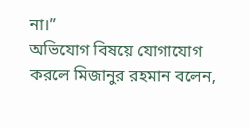না।”
অভিযোগ বিষয়ে যোগাযোগ করলে মিজানুর রহমান বলেন,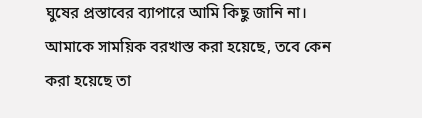ঘুষের প্রস্তাবের ব্যাপারে আমি কিছু জানি না। আমাকে সাময়িক বরখাস্ত করা হয়েছে, তবে কেন করা হয়েছে তা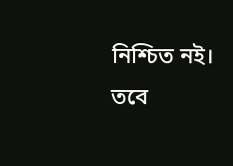নিশ্চিত নই।
তবে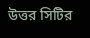উত্তর সিটির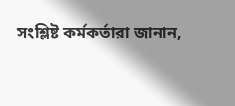সংশ্লিষ্ট কর্মকর্তারা জানান,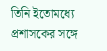তিনি ইতোমধ্যে প্রশাসকের সঙ্গে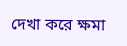দেখা করে ক্ষমা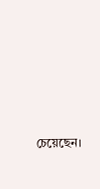চেয়েছেন।